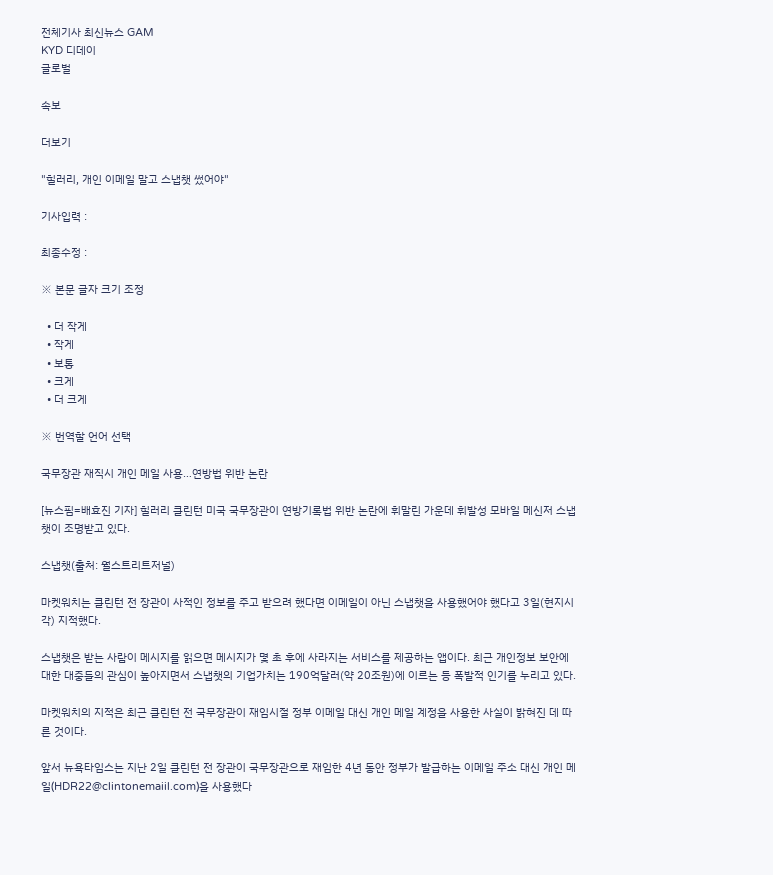전체기사 최신뉴스 GAM
KYD 디데이
글로벌

속보

더보기

"힐러리, 개인 이메일 말고 스냅챗 썼어야"

기사입력 :

최종수정 :

※ 본문 글자 크기 조정

  • 더 작게
  • 작게
  • 보통
  • 크게
  • 더 크게

※ 번역할 언어 선택

국무장관 재직시 개인 메일 사용…연방법 위반 논란

[뉴스핌=배효진 기자] 힐러리 클린턴 미국 국무장관이 연방기록법 위반 논란에 휘말린 가운데 휘발성 모바일 메신저 스냅챗이 조명받고 있다.

스냅챗(출처: 월스트리트저널)

마켓워치는 클린턴 전 장관이 사적인 정보를 주고 받으려 했다면 이메일이 아닌 스냅챗을 사용했어야 했다고 3일(현지시각) 지적했다.

스냅챗은 받는 사람이 메시지를 읽으면 메시지가 몇 초 후에 사라지는 서비스를 제공하는 앱이다. 최근 개인정보 보안에 대한 대중들의 관심이 높아지면서 스냅챗의 기업가치는 190억달러(약 20조원)에 이르는 등 폭발적 인기를 누리고 있다.

마켓워치의 지적은 최근 클린턴 전 국무장관이 재임시절 정부 이메일 대신 개인 메일 계정을 사용한 사실이 밝혀진 데 따른 것이다.

앞서 뉴욕타임스는 지난 2일 클린턴 전 장관이 국무장관으로 재임한 4년 동안 정부가 발급하는 이메일 주소 대신 개인 메일(HDR22@clintonemaiil.com)을 사용했다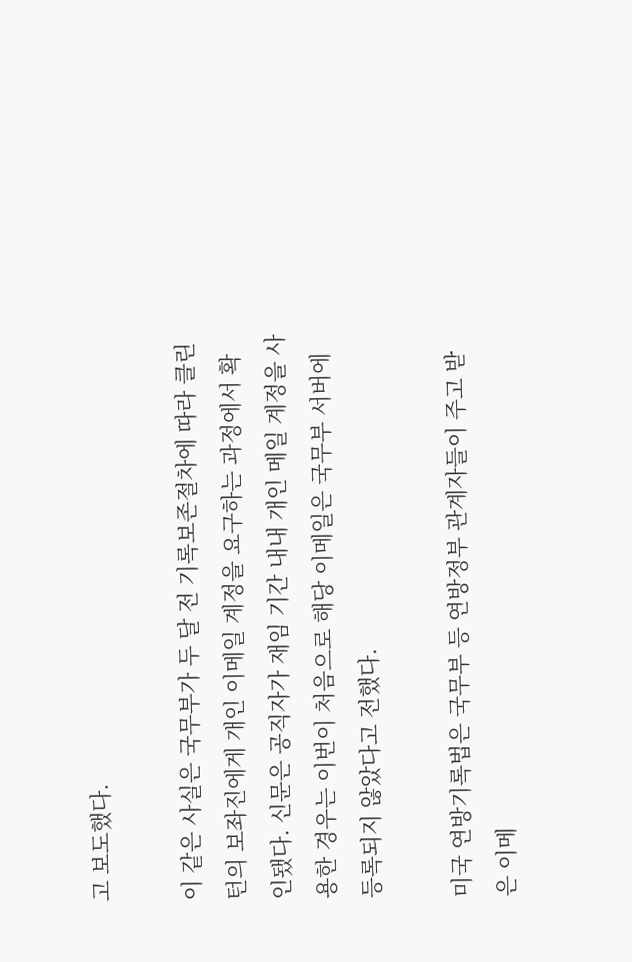고 보도했다.

이 같은 사실은 국무부가 두 달 전 기록보존절차에 따라 클린턴의 보좌진에게 개인 이메일 계정을 요구하는 과정에서 확인됐다. 신문은 공직자가 재임 기간 내내 개인 메일 계정을 사용한 경우는 이번이 처음으로 해당 이메일은 국무부 서버에 등록되지 않았다고 전했다.

미국 연방기록법은 국무부 등 연방정부 관계자들이 주고 받은 이메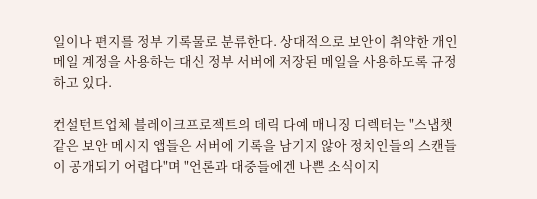일이나 편지를 정부 기록물로 분류한다. 상대적으로 보안이 취약한 개인 메일 계정을 사용하는 대신 정부 서버에 저장된 메일을 사용하도록 규정하고 있다.

컨설턴트업체 블레이크프로젝트의 데릭 다예 매니징 디렉터는 "스냅챗 같은 보안 메시지 앱들은 서버에 기록을 남기지 않아 정치인들의 스캔들이 공개되기 어렵다"며 "언론과 대중들에겐 나쁜 소식이지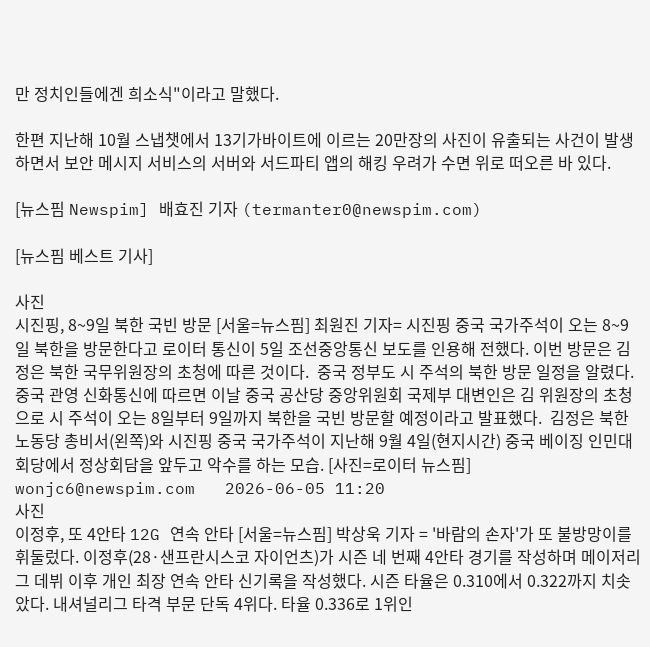만 정치인들에겐 희소식"이라고 말했다.

한편 지난해 10월 스냅챗에서 13기가바이트에 이르는 20만장의 사진이 유출되는 사건이 발생하면서 보안 메시지 서비스의 서버와 서드파티 앱의 해킹 우려가 수면 위로 떠오른 바 있다.

[뉴스핌 Newspim] 배효진 기자 (termanter0@newspim.com)

[뉴스핌 베스트 기사]

사진
시진핑, 8~9일 북한 국빈 방문 [서울=뉴스핌] 최원진 기자= 시진핑 중국 국가주석이 오는 8~9일 북한을 방문한다고 로이터 통신이 5일 조선중앙통신 보도를 인용해 전했다. 이번 방문은 김정은 북한 국무위원장의 초청에 따른 것이다.  중국 정부도 시 주석의 북한 방문 일정을 알렸다. 중국 관영 신화통신에 따르면 이날 중국 공산당 중앙위원회 국제부 대변인은 김 위원장의 초청으로 시 주석이 오는 8일부터 9일까지 북한을 국빈 방문할 예정이라고 발표했다.  김정은 북한 노동당 총비서(왼쪽)와 시진핑 중국 국가주석이 지난해 9월 4일(현지시간) 중국 베이징 인민대회당에서 정상회담을 앞두고 악수를 하는 모습. [사진=로이터 뉴스핌] wonjc6@newspim.com   2026-06-05 11:20
사진
이정후, 또 4안타 12G 연속 안타 [서울=뉴스핌] 박상욱 기자 = '바람의 손자'가 또 불방망이를 휘둘렀다. 이정후(28·샌프란시스코 자이언츠)가 시즌 네 번째 4안타 경기를 작성하며 메이저리그 데뷔 이후 개인 최장 연속 안타 신기록을 작성했다. 시즌 타율은 0.310에서 0.322까지 치솟았다. 내셔널리그 타격 부문 단독 4위다. 타율 0.336로 1위인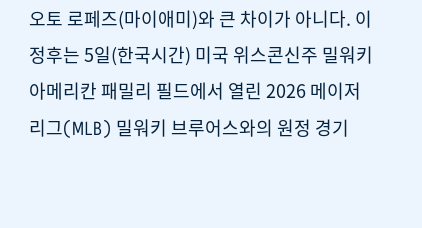오토 로페즈(마이애미)와 큰 차이가 아니다. 이정후는 5일(한국시간) 미국 위스콘신주 밀워키 아메리칸 패밀리 필드에서 열린 2026 메이저리그(MLB) 밀워키 브루어스와의 원정 경기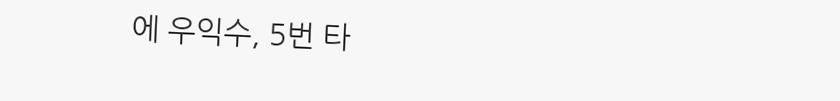에 우익수, 5번 타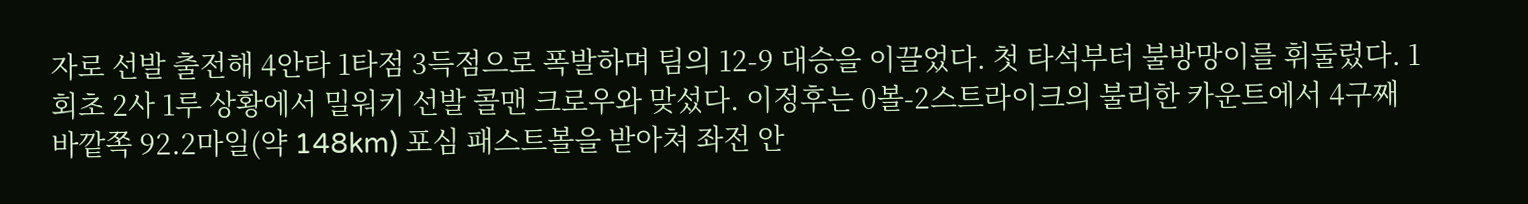자로 선발 출전해 4안타 1타점 3득점으로 폭발하며 팀의 12-9 대승을 이끌었다. 첫 타석부터 불방망이를 휘둘렀다. 1회초 2사 1루 상황에서 밀워키 선발 콜맨 크로우와 맞섰다. 이정후는 0볼-2스트라이크의 불리한 카운트에서 4구째 바깥쪽 92.2마일(약 148km) 포심 패스트볼을 받아쳐 좌전 안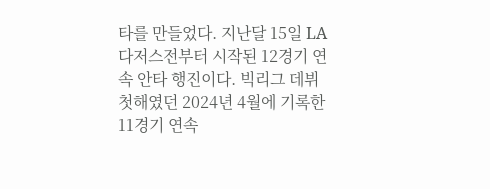타를 만들었다. 지난달 15일 LA 다저스전부터 시작된 12경기 연속 안타 행진이다. 빅리그 데뷔 첫해였던 2024년 4월에 기록한 11경기 연속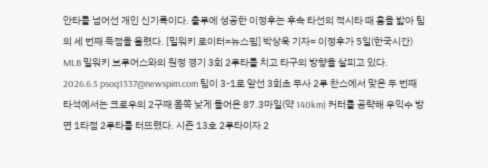안타를 넘어선 개인 신기록이다. 출루에 성공한 이정후는 후속 타선의 적시타 때 홈을 밟아 팀의 세 번째 득점을 올렸다. [밀워키 로이터=뉴스핌] 박상욱 기자= 이정후가 5일(한국시간) MLB 밀워키 브루어스와의 원정 경기 3회 2루타를 치고 타구의 방향을 살피고 있다. 2026.6.5 psoq1337@newspim.com 팀이 3-1로 앞선 3회초 무사 2루 찬스에서 맞은 두 번째 타석에서는 크로우의 2구째 몸쪽 낮게 들어온 87.3마일(약 140km) 커터를 공략해 우익수 방면 1타점 2루타를 터뜨렸다. 시즌 13호 2루타이자 2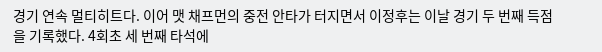경기 연속 멀티히트다. 이어 맷 채프먼의 중전 안타가 터지면서 이정후는 이날 경기 두 번째 득점을 기록했다. 4회초 세 번째 타석에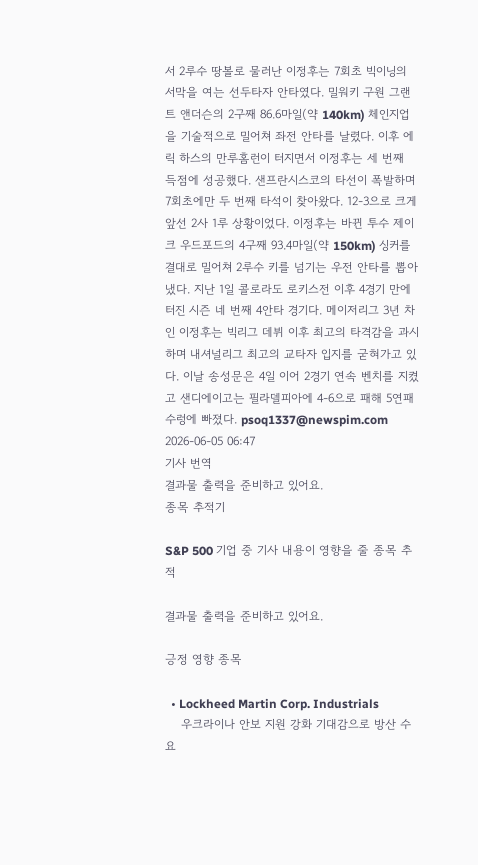서 2루수 땅볼로 물러난 이정후는 7회초 빅이닝의 서막을 여는 선두타자 안타였다. 밀워키 구원 그랜트 앤더슨의 2구째 86.6마일(약 140km) 체인지업을 기술적으로 밀어쳐 좌전 안타를 날렸다. 이후 에릭 하스의 만루홈런이 터지면서 이정후는 세 번째 득점에 성공했다. 샌프란시스코의 타선이 폭발하며 7회초에만 두 번째 타석이 찾아왔다. 12-3으로 크게 앞선 2사 1루 상황이었다. 이정후는 바뀐 투수 제이크 우드포드의 4구째 93.4마일(약 150km) 싱커를 결대로 밀어쳐 2루수 키를 넘기는 우전 안타를 뽑아냈다. 지난 1일 콜로라도 로키스전 이후 4경기 만에 터진 시즌 네 번째 4안타 경기다. 메이저리그 3년 차인 이정후는 빅리그 데뷔 이후 최고의 타격감을 과시하며 내셔널리그 최고의 교타자 입지를 굳혀가고 있다. 이날 송성문은 4일 이어 2경기 연속 벤치를 지켰고 샌디에이고는 필라델피아에 4-6으로 패해 5연패 수렁에 빠졌다. psoq1337@newspim.com 2026-06-05 06:47
기사 번역
결과물 출력을 준비하고 있어요.
종목 추적기

S&P 500 기업 중 기사 내용이 영향을 줄 종목 추적

결과물 출력을 준비하고 있어요.

긍정 영향 종목

  • Lockheed Martin Corp. Industrials
    우크라이나 안보 지원 강화 기대감으로 방산 수요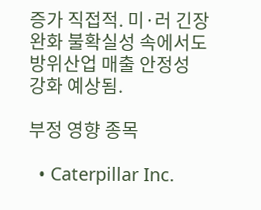증가 직접적. 미·러 긴장 완화 불확실성 속에서도 방위산업 매출 안정성 강화 예상됨.

부정 영향 종목

  • Caterpillar Inc.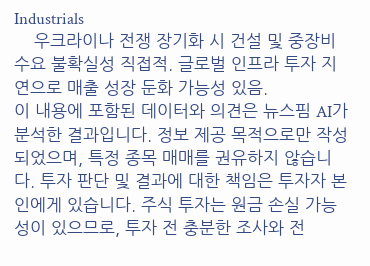Industrials
    우크라이나 전쟁 장기화 시 건설 및 중장비 수요 불확실성 직접적. 글로벌 인프라 투자 지연으로 매출 성장 둔화 가능성 있음.
이 내용에 포함된 데이터와 의견은 뉴스핌 AI가 분석한 결과입니다. 정보 제공 목적으로만 작성되었으며, 특정 종목 매매를 권유하지 않습니다. 투자 판단 및 결과에 대한 책임은 투자자 본인에게 있습니다. 주식 투자는 원금 손실 가능성이 있으므로, 투자 전 충분한 조사와 전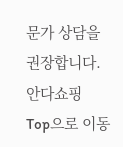문가 상담을 권장합니다.
안다쇼핑
Top으로 이동